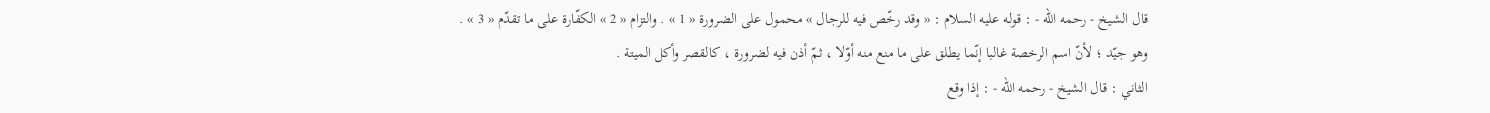قال الشيخ - رحمه اللّه - : قوله عليه السلام : « وقد رخّص فيه للرجال » محمول على الضرورة « 1 » . والتزام « 2 » الكفّارة على ما تقدّم « 3 » .
وهو جيّد ؛ لأنّ اسم الرخصة غالبا إنّما يطلق على ما منع منه أوّلا ، ثمّ أذن فيه لضرورة ، كالقصر وأكل الميتة .
الثاني : قال الشيخ - رحمه اللّه - : إذا وقع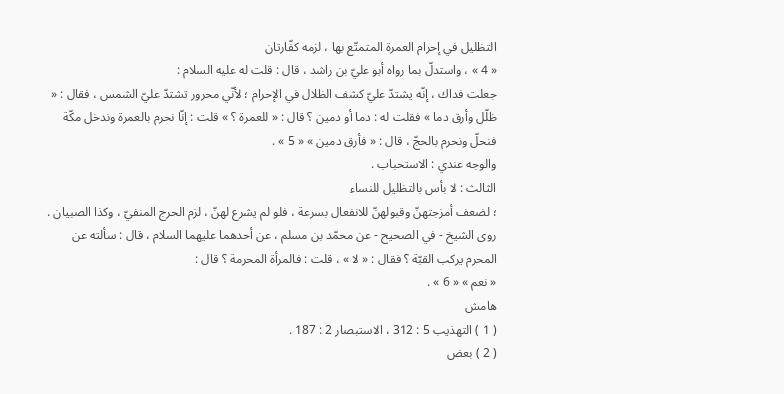التظليل في إحرام العمرة المتمتّع بها ، لزمه كفّارتان
« 4 » ، واستدلّ بما رواه أبو عليّ بن راشد ، قال : قلت له عليه السلام :
جعلت فداك ، إنّه يشتدّ عليّ كشف الظلال في الإحرام ؛ لأنّي محرور تشتدّ عليّ الشمس ، فقال : « ظلّل وأرق دما » فقلت له : دما أو دمين ؟ قال : « للعمرة ؟ » قلت : إنّا نحرم بالعمرة وندخل مكّة فنحلّ ونحرم بالحجّ ، قال : « فأرق دمين » « 5 » .
والوجه عندي : الاستحباب .
الثالث : لا بأس بالتظليل للنساء
؛ لضعف أمزجتهنّ وقبولهنّ للانفعال بسرعة ، فلو لم يشرع لهنّ ، لزم الحرج المنفيّ ، وكذا الصبيان .
روى الشيخ - في الصحيح - عن محمّد بن مسلم ، عن أحدهما عليهما السلام ، قال : سألته عن المحرم يركب القبّة ؟ فقال : « لا » ، قلت : فالمرأة المحرمة ؟ قال :
« نعم » « 6 » .
هامش
( 1 ) التهذيب 5 : 312 ، الاستبصار 2 : 187 .
( 2 ) بعض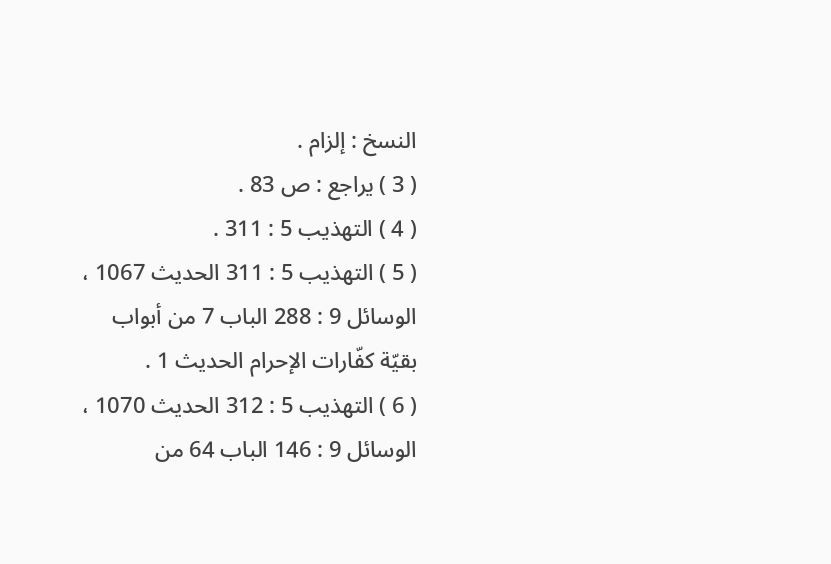النسخ : إلزام .
( 3 ) يراجع : ص 83 .
( 4 ) التهذيب 5 : 311 .
( 5 ) التهذيب 5 : 311 الحديث 1067 ، الوسائل 9 : 288 الباب 7 من أبواب بقيّة كفّارات الإحرام الحديث 1 .
( 6 ) التهذيب 5 : 312 الحديث 1070 ، الوسائل 9 : 146 الباب 64 من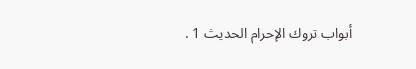أبواب تروك الإحرام الحديث 1 .